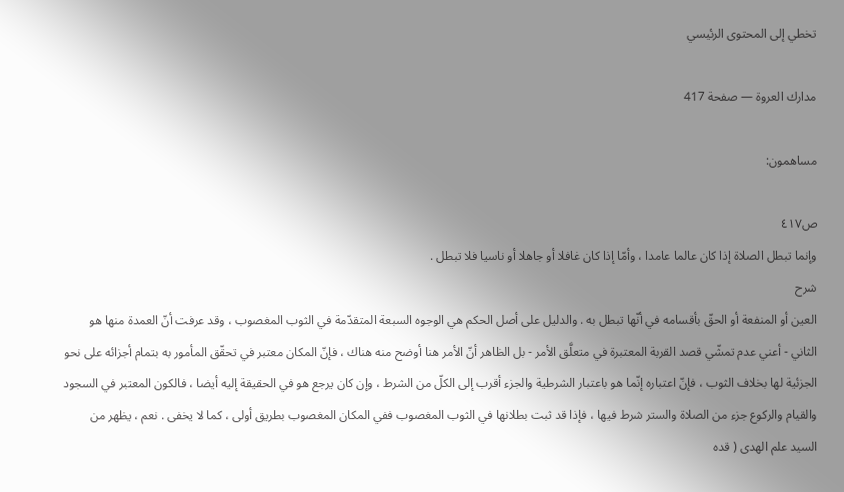تخطي إلى المحتوى الرئيسي

مدارك العروة — صفحة 417

مساهمون:

ص٤١٧
وإنما تبطل الصلاة إذا كان عالما عامدا ، وأمّا إذا كان غافلا أو جاهلا أو ناسيا فلا تبطل .
شرح
العين أو المنفعة أو الحقّ بأقسامه في أنّها تبطل به . والدليل على أصل الحكم هي الوجوه السبعة المتقدّمة في الثوب المغصوب ، وقد عرفت أنّ العمدة منها هو الثاني - أعني عدم تمشّي قصد القربة المعتبرة في متعلَّق الأمر - بل الظاهر أنّ الأمر هنا أوضح منه هناك ، فإنّ المكان معتبر في تحقّق المأمور به بتمام أجزائه على نحو الجزئية لها بخلاف الثوب ، فإنّ اعتباره إنّما هو باعتبار الشرطية والجزء أقرب إلى الكلّ من الشرط ، وإن كان يرجع هو في الحقيقة إليه أيضا ، فالكون المعتبر في السجود والقيام والركوع جزء من الصلاة والستر شرط فيها ، فإذا قد ثبت بطلانها في الثوب المغصوب ففي المكان المغصوب بطريق أولى ، كما لا يخفى . نعم ، يظهر من السيد علم الهدى ( قده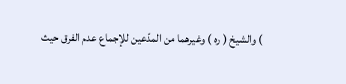) والشيخ ( ره ) وغيرهما من المدّعين للإجماع عدم الفرق حيث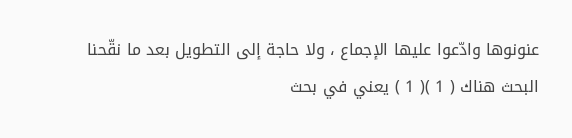عنونوها وادّعوا عليها الإجماع ، ولا حاجة إلى التطويل بعد ما نقّحنا البحث هناك ( 1 )( 1 ) يعني في بحث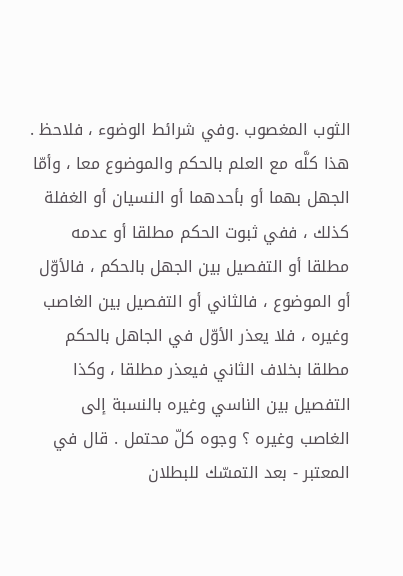الثوب المغصوب .وفي شرائط الوضوء ، فلاحظ . هذا كلَّه مع العلم بالحكم والموضوع معا ، وأمّا الجهل بهما أو بأحدهما أو النسيان أو الغفلة كذلك ، ففي ثبوت الحكم مطلقا أو عدمه مطلقا أو التفصيل بين الجهل بالحكم ، فالأوّل أو الموضوع ، فالثاني أو التفصيل بين الغاصب وغيره ، فلا يعذر الأوّل في الجاهل بالحكم مطلقا بخلاف الثاني فيعذر مطلقا ، وكذا التفصيل بين الناسي وغيره بالنسبة إلى الغاصب وغيره ؟ وجوه كلّ محتمل . قال في المعتبر - بعد التمسّك للبطلان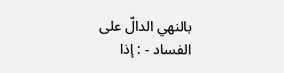بالنهي الدالّ على الفساد - : إذا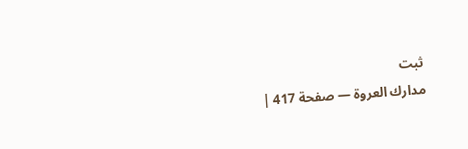ثبت
مدارك العروة — صفحة 417 |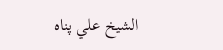الشيخ علي پناه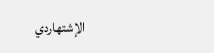الإشتهاردي